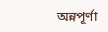অন্নপূর্ণা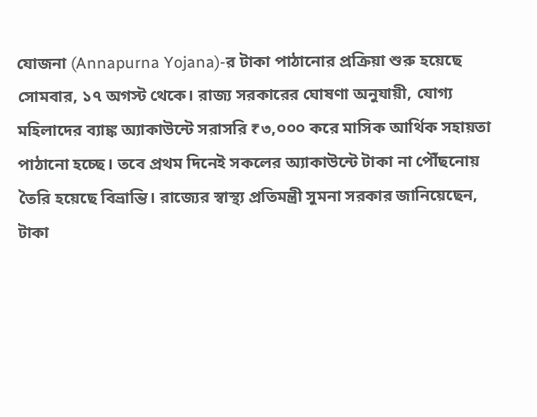যোজনা (Annapurna Yojana)-র টাকা পাঠানোর প্রক্রিয়া শুরু হয়েছে সোমবার, ১৭ অগস্ট থেকে। রাজ্য সরকারের ঘোষণা অনুযায়ী, যোগ্য মহিলাদের ব্যাঙ্ক অ্যাকাউন্টে সরাসরি ₹৩,০০০ করে মাসিক আর্থিক সহায়তা পাঠানো হচ্ছে। তবে প্রথম দিনেই সকলের অ্যাকাউন্টে টাকা না পৌঁছনোয় তৈরি হয়েছে বিভ্রান্তি। রাজ্যের স্বাস্থ্য প্রতিমন্ত্রী সুমনা সরকার জানিয়েছেন, টাকা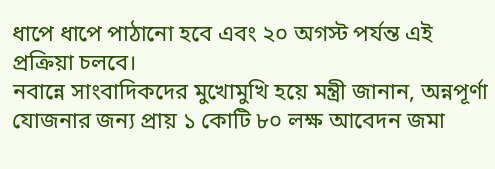ধাপে ধাপে পাঠানো হবে এবং ২০ অগস্ট পর্যন্ত এই প্রক্রিয়া চলবে।
নবান্নে সাংবাদিকদের মুখোমুখি হয়ে মন্ত্রী জানান, অন্নপূর্ণা যোজনার জন্য প্রায় ১ কোটি ৮০ লক্ষ আবেদন জমা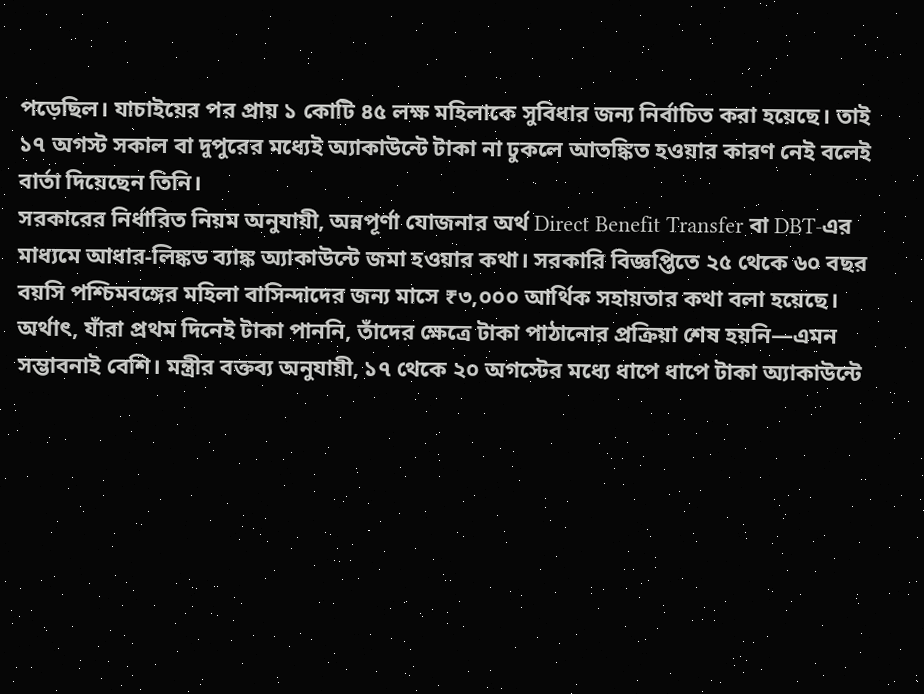পড়েছিল। যাচাইয়ের পর প্রায় ১ কোটি ৪৫ লক্ষ মহিলাকে সুবিধার জন্য নির্বাচিত করা হয়েছে। তাই ১৭ অগস্ট সকাল বা দুপুরের মধ্যেই অ্যাকাউন্টে টাকা না ঢুকলে আতঙ্কিত হওয়ার কারণ নেই বলেই বার্তা দিয়েছেন তিনি।
সরকারের নির্ধারিত নিয়ম অনুযায়ী, অন্নপূর্ণা যোজনার অর্থ Direct Benefit Transfer বা DBT-এর মাধ্যমে আধার-লিঙ্কড ব্যাঙ্ক অ্যাকাউন্টে জমা হওয়ার কথা। সরকারি বিজ্ঞপ্তিতে ২৫ থেকে ৬০ বছর বয়সি পশ্চিমবঙ্গের মহিলা বাসিন্দাদের জন্য মাসে ₹৩,০০০ আর্থিক সহায়তার কথা বলা হয়েছে।
অর্থাৎ, যাঁরা প্রথম দিনেই টাকা পাননি, তাঁদের ক্ষেত্রে টাকা পাঠানোর প্রক্রিয়া শেষ হয়নি—এমন সম্ভাবনাই বেশি। মন্ত্রীর বক্তব্য অনুযায়ী, ১৭ থেকে ২০ অগস্টের মধ্যে ধাপে ধাপে টাকা অ্যাকাউন্টে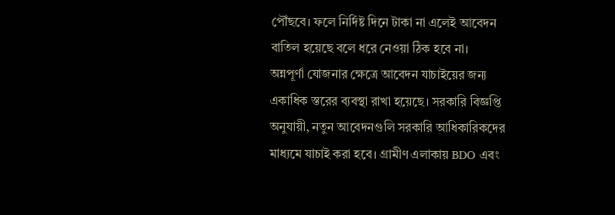পৌঁছবে। ফলে নির্দিষ্ট দিনে টাকা না এলেই আবেদন বাতিল হয়েছে বলে ধরে নেওয়া ঠিক হবে না।
অন্নপূর্ণা যোজনার ক্ষেত্রে আবেদন যাচাইয়ের জন্য একাধিক স্তরের ব্যবস্থা রাখা হয়েছে। সরকারি বিজ্ঞপ্তি অনুযায়ী, নতুন আবেদনগুলি সরকারি আধিকারিকদের মাধ্যমে যাচাই করা হবে। গ্রামীণ এলাকায় BDO এবং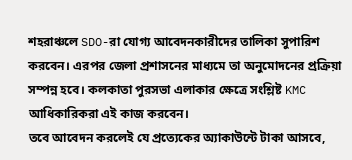শহরাঞ্চলে SDO-রা যোগ্য আবেদনকারীদের তালিকা সুপারিশ করবেন। এরপর জেলা প্রশাসনের মাধ্যমে তা অনুমোদনের প্রক্রিয়া সম্পন্ন হবে। কলকাতা পুরসভা এলাকার ক্ষেত্রে সংশ্লিষ্ট KMC আধিকারিকরা এই কাজ করবেন।
তবে আবেদন করলেই যে প্রত্যেকের অ্যাকাউন্টে টাকা আসবে,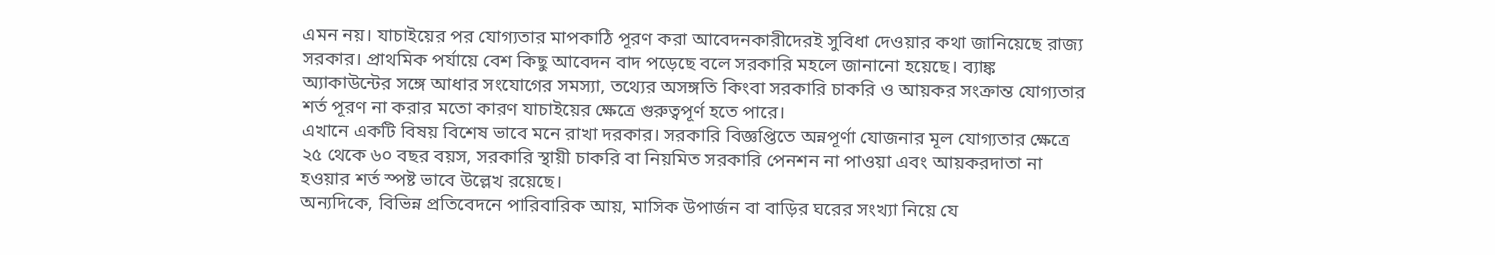এমন নয়। যাচাইয়ের পর যোগ্যতার মাপকাঠি পূরণ করা আবেদনকারীদেরই সুবিধা দেওয়ার কথা জানিয়েছে রাজ্য সরকার। প্রাথমিক পর্যায়ে বেশ কিছু আবেদন বাদ পড়েছে বলে সরকারি মহলে জানানো হয়েছে। ব্যাঙ্ক অ্যাকাউন্টের সঙ্গে আধার সংযোগের সমস্যা, তথ্যের অসঙ্গতি কিংবা সরকারি চাকরি ও আয়কর সংক্রান্ত যোগ্যতার শর্ত পূরণ না করার মতো কারণ যাচাইয়ের ক্ষেত্রে গুরুত্বপূর্ণ হতে পারে।
এখানে একটি বিষয় বিশেষ ভাবে মনে রাখা দরকার। সরকারি বিজ্ঞপ্তিতে অন্নপূর্ণা যোজনার মূল যোগ্যতার ক্ষেত্রে ২৫ থেকে ৬০ বছর বয়স, সরকারি স্থায়ী চাকরি বা নিয়মিত সরকারি পেনশন না পাওয়া এবং আয়করদাতা না হওয়ার শর্ত স্পষ্ট ভাবে উল্লেখ রয়েছে।
অন্যদিকে, বিভিন্ন প্রতিবেদনে পারিবারিক আয়, মাসিক উপার্জন বা বাড়ির ঘরের সংখ্যা নিয়ে যে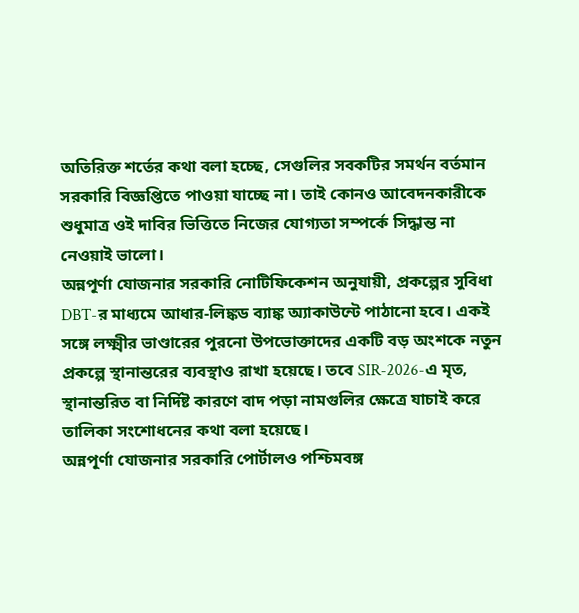অতিরিক্ত শর্তের কথা বলা হচ্ছে, সেগুলির সবকটির সমর্থন বর্তমান সরকারি বিজ্ঞপ্তিতে পাওয়া যাচ্ছে না। তাই কোনও আবেদনকারীকে শুধুমাত্র ওই দাবির ভিত্তিতে নিজের যোগ্যতা সম্পর্কে সিদ্ধান্ত না নেওয়াই ভালো।
অন্নপূর্ণা যোজনার সরকারি নোটিফিকেশন অনুযায়ী, প্রকল্পের সুবিধা DBT-র মাধ্যমে আধার-লিঙ্কড ব্যাঙ্ক অ্যাকাউন্টে পাঠানো হবে। একই সঙ্গে লক্ষ্মীর ভাণ্ডারের পুরনো উপভোক্তাদের একটি বড় অংশকে নতুন প্রকল্পে স্থানান্তরের ব্যবস্থাও রাখা হয়েছে। তবে SIR-2026-এ মৃত, স্থানান্তরিত বা নির্দিষ্ট কারণে বাদ পড়া নামগুলির ক্ষেত্রে যাচাই করে তালিকা সংশোধনের কথা বলা হয়েছে।
অন্নপূর্ণা যোজনার সরকারি পোর্টালও পশ্চিমবঙ্গ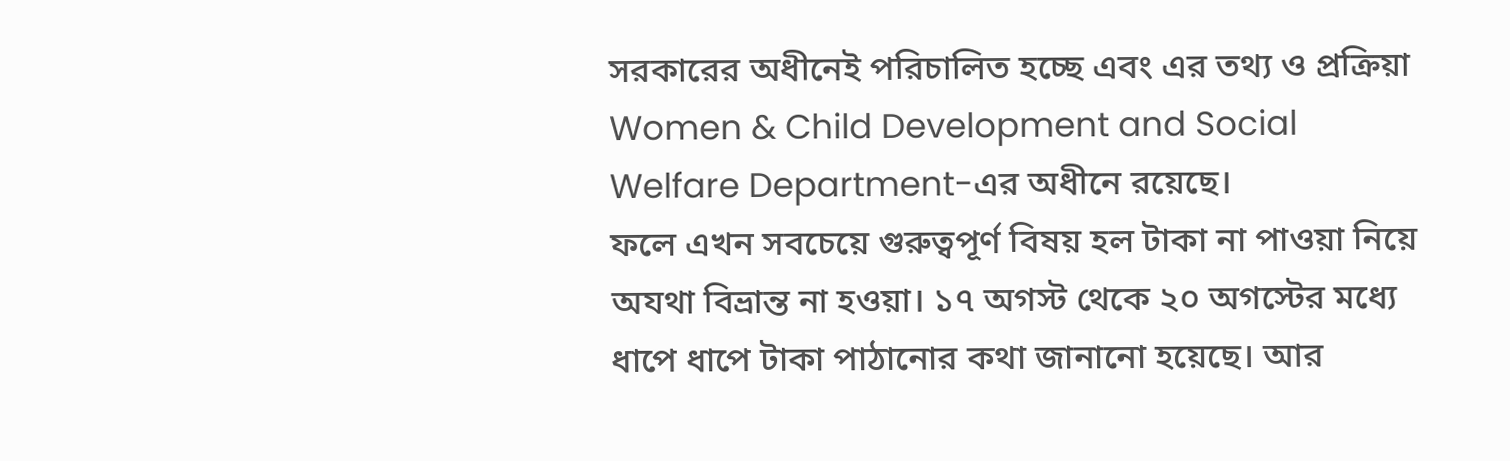সরকারের অধীনেই পরিচালিত হচ্ছে এবং এর তথ্য ও প্রক্রিয়া Women & Child Development and Social Welfare Department-এর অধীনে রয়েছে।
ফলে এখন সবচেয়ে গুরুত্বপূর্ণ বিষয় হল টাকা না পাওয়া নিয়ে অযথা বিভ্রান্ত না হওয়া। ১৭ অগস্ট থেকে ২০ অগস্টের মধ্যে ধাপে ধাপে টাকা পাঠানোর কথা জানানো হয়েছে। আর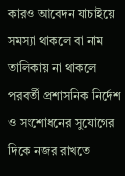কারও আবেদন যাচাইয়ে সমস্যা থাকলে বা নাম তালিকায় না থাকলে পরবর্তী প্রশাসনিক নির্দেশ ও সংশোধনের সুযোগের দিকে নজর রাখতে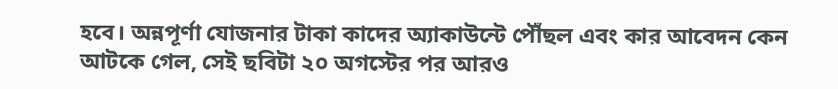হবে। অন্নপূর্ণা যোজনার টাকা কাদের অ্যাকাউন্টে পৌঁছল এবং কার আবেদন কেন আটকে গেল, সেই ছবিটা ২০ অগস্টের পর আরও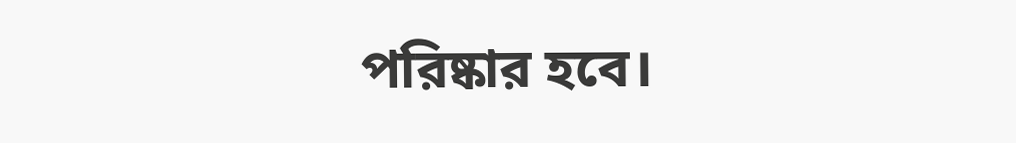পরিষ্কার হবে।